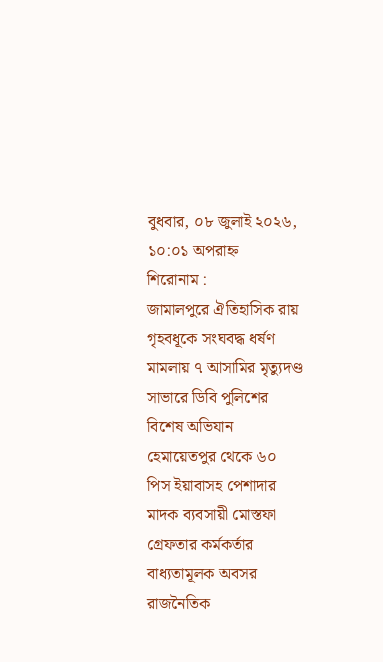বুধবার, ০৮ জুলাই ২০২৬, ১০:০১ অপরাহ্ন
শিরোনাম :
জামালপুরে ঐতিহাসিক রায় গৃহবধূকে সংঘবদ্ধ ধর্ষণ মামলায় ৭ আসামির মৃত্যুদণ্ড সাভারে ডিবি পুলিশের বিশেষ অভিযান হেমায়েতপুর থেকে ৬০ পিস ইয়াবাসহ পেশাদার মাদক ব্যবসায়ী মোস্তফা গ্রেফতার কর্মকর্তার বাধ্যতামূলক অবসর রাজনৈতিক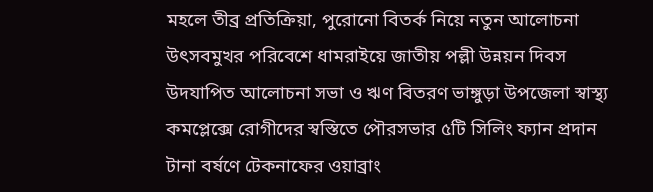মহলে তীব্র প্রতিক্রিয়া, পুরোনো বিতর্ক নিয়ে নতুন আলোচনা উৎসবমুখর পরিবেশে ধামরাইয়ে জাতীয় পল্লী উন্নয়ন দিবস উদযাপিত আলোচনা সভা ও ঋণ বিতরণ ভাঙ্গুড়া উপজেলা স্বাস্থ্য কমপ্লেক্সে রোগীদের স্বস্তিতে পৌরসভার ৫টি সিলিং ফ্যান প্রদান টানা বর্ষণে টেকনাফের ওয়াব্রাং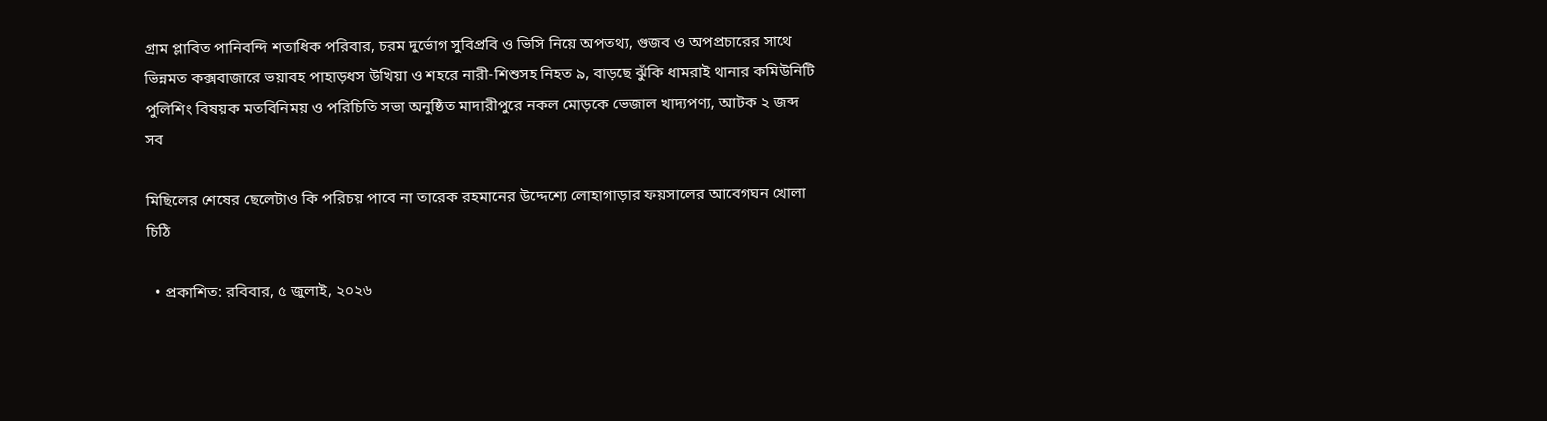গ্রাম প্লাবিত পানিবন্দি শতাধিক পরিবার, চরম দুর্ভোগ সুবিপ্রবি ও ভিসি নিয়ে অপতথ্য, গুজব ও অপপ্রচারের সাথে ভিন্নমত কক্সবাজারে ভয়াবহ পাহাড়ধস উখিয়া ও শহরে নারী-শিশুসহ নিহত ৯, বাড়ছে ঝুঁকি ধামরাই থানার কমিউনিটি পুলিশিং বিষয়ক মতবিনিময় ও পরিচিতি সভা অনুষ্ঠিত মাদারীপুরে নকল মোড়কে ভেজাল খাদ্যপণ্য, আটক ২ জব্দ সব

মিছিলের শেষের ছেলেটাও কি পরিচয় পাবে না তারেক রহমানের উদ্দেশ্যে লোহাগাড়ার ফয়সালের আবেগঘন খোলা চিঠি

  • প্রকাশিত: রবিবার, ৫ জুলাই, ২০২৬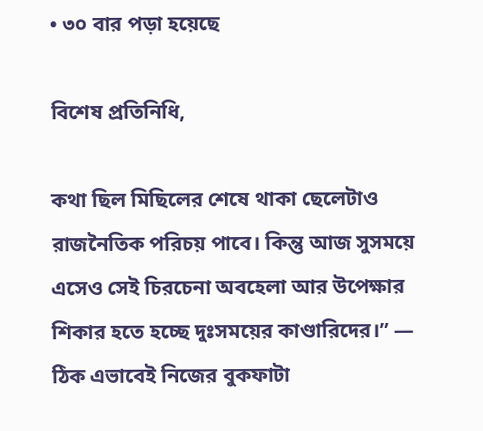• ৩০ বার পড়া হয়েছে

বিশেষ প্রতিনিধি,

কথা ছিল মিছিলের শেষে থাকা ছেলেটাও রাজনৈতিক পরিচয় পাবে‌। কিন্তু আজ সুসময়ে এসেও সেই চিরচেনা অবহেলা আর উপেক্ষার শিকার হতে হচ্ছে দুঃসময়ের কাণ্ডারিদের।” — ঠিক এভাবেই নিজের বুকফাটা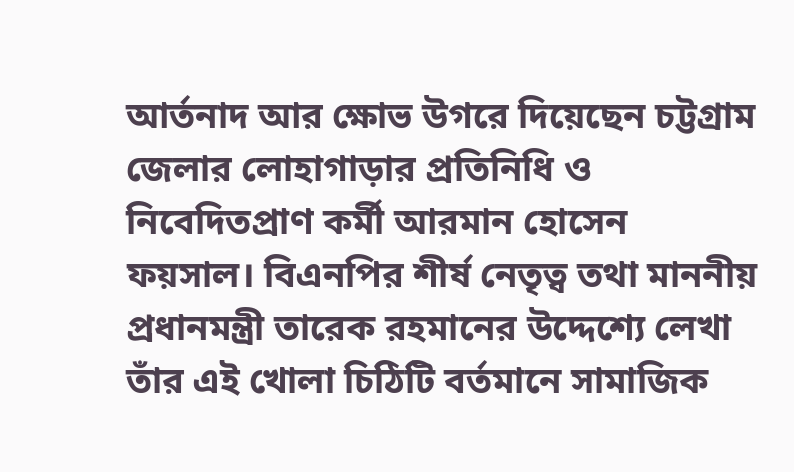আর্তনাদ আর ক্ষোভ উগরে দিয়েছেন চট্টগ্রাম জেলার লোহাগাড়ার প্রতিনিধি ও নিবেদিতপ্রাণ কর্মী আরমান হোসেন ফয়সাল। বিএনপির শীর্ষ নেতৃত্ব তথা মাননীয় প্রধানমন্ত্রী তারেক রহমানের উদ্দেশ্যে লেখা তাঁর এই খোলা চিঠিটি বর্তমানে সামাজিক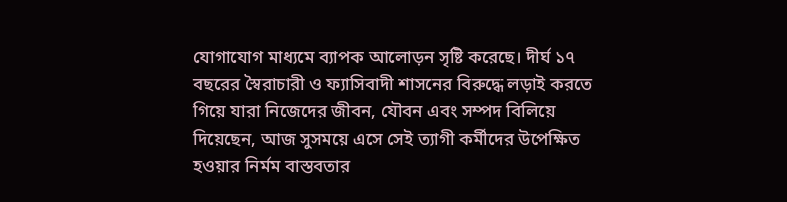যোগাযোগ মাধ্যমে ব্যাপক আলোড়ন সৃষ্টি করেছে। দীর্ঘ ১৭ বছরের স্বৈরাচারী ও ফ্যাসিবাদী শাসনের বিরুদ্ধে লড়াই করতে গিয়ে যারা নিজেদের জীবন, যৌবন এবং সম্পদ বিলিয়ে দিয়েছেন, আজ সুসময়ে এসে সেই ত্যাগী কর্মীদের উপেক্ষিত হওয়ার নির্মম বাস্তবতার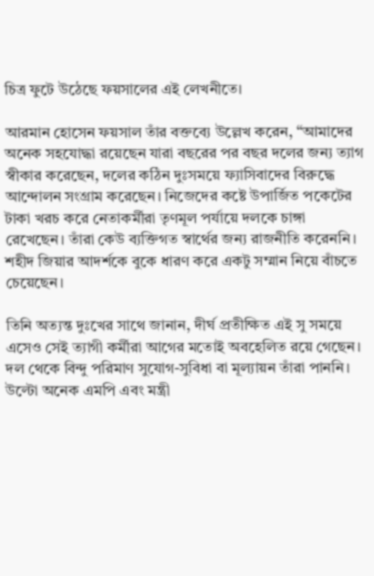চিত্র ফুটে উঠেছে ফয়সালের এই লেখনীতে।

আরমান হোসেন ফয়সাল তাঁর বক্তব্যে উল্লেখ করেন, “আমাদের অনেক সহযোদ্ধা রয়েছেন যারা বছরের পর বছর দলের জন্য ত্যাগ স্বীকার করেছেন, দলের কঠিন দুঃসময়ে ফ্যাসিবাদের বিরুদ্ধে আন্দোলন সংগ্রাম করেছেন। নিজেদের কষ্টে উপার্জিত পকেটের টাকা খরচ করে নেতাকর্মীরা তৃণমূল পর্যায়ে দলকে চাঙ্গা রেখেছেন। তাঁরা কেউ ব্যক্তিগত স্বার্থের জন্য রাজনীতি করেননি। শহীদ জিয়ার আদর্শকে বুকে ধারণ করে একটু সম্মান নিয়ে বাঁচতে চেয়েছেন।

তিনি অত্যন্ত দুঃখের সাথে জানান, দীর্ঘ প্রতীক্ষিত এই সু সময়ে এসেও সেই ত্যাগী কর্মীরা আগের মতোই অবহেলিত রয়ে গেছেন। দল থেকে বিন্দু পরিমাণ সুযোগ-সুবিধা বা মূল্যায়ন তাঁরা পাননি। উল্টো অনেক এমপি এবং মন্ত্রী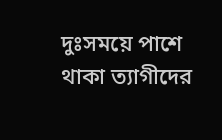দুঃসময়ে পাশে থাকা ত্যাগীদের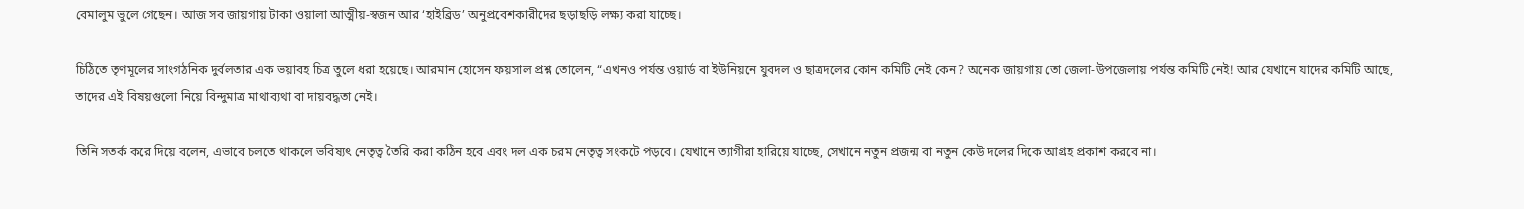বেমালুম ভুলে গেছেন। আজ সব জায়গায় টাকা ওয়ালা আত্মীয়-স্বজন আর ‘হাইব্রিড’ অনুপ্রবেশকারীদের ছড়াছড়ি লক্ষ্য করা যাচ্ছে।

চিঠিতে তৃণমূলের সাংগঠনিক দুর্বলতার এক ভয়াবহ চিত্র তুলে ধরা হয়েছে। আরমান হোসেন ফয়সাল প্রশ্ন তোলেন, “এখনও পর্যন্ত ওয়ার্ড বা ইউনিয়নে যুবদল ও ছাত্রদলের কোন কমিটি নেই কেন? অনেক জায়গায় তো জেলা-উপজেলায় পর্যন্ত কমিটি নেই! আর যেখানে যাদের কমিটি আছে, তাদের এই বিষয়গুলো নিয়ে বিন্দুমাত্র মাথাব্যথা বা দায়বদ্ধতা নেই।

তিনি সতর্ক করে দিয়ে বলেন, এভাবে চলতে থাকলে ভবিষ্যৎ নেতৃত্ব তৈরি করা কঠিন হবে এবং দল এক চরম নেতৃত্ব সংকটে পড়বে। যেখানে ত্যাগীরা হারিয়ে যাচ্ছে, সেখানে নতুন প্রজন্ম বা নতুন কেউ দলের দিকে আগ্রহ প্রকাশ করবে না।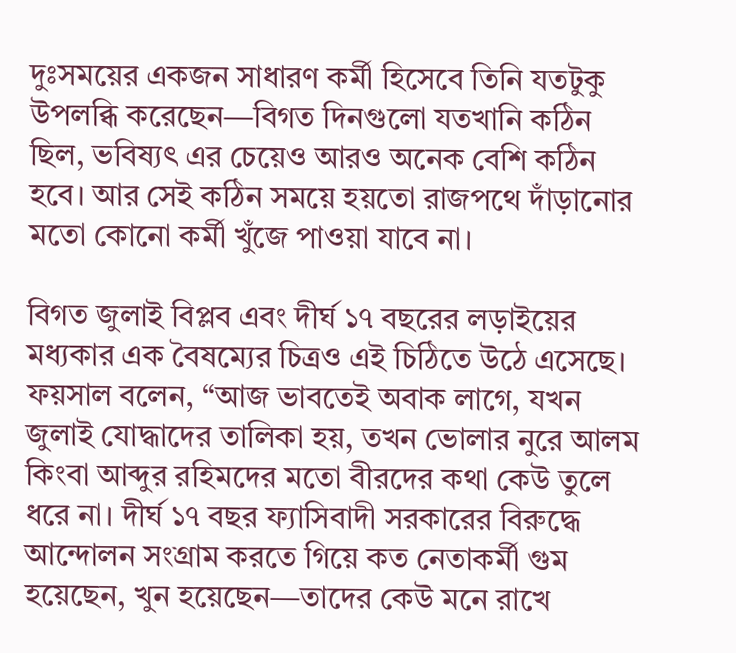দুঃসময়ের একজন সাধারণ কর্মী হিসেবে তিনি যতটুকু উপলব্ধি করেছেন—বিগত দিনগুলো যতখানি কঠিন ছিল, ভবিষ্যৎ এর চেয়েও আরও অনেক বেশি কঠিন হবে। আর সেই কঠিন সময়ে হয়তো রাজপথে দাঁড়ানোর মতো কোনো কর্মী খুঁজে পাওয়া যাবে না।

বিগত জুলাই বিপ্লব এবং দীর্ঘ ১৭ বছরের লড়াইয়ের মধ্যকার এক বৈষম্যের চিত্রও এই চিঠিতে উঠে এসেছে। ফয়সাল বলেন, “আজ ভাবতেই অবাক লাগে, যখন জুলাই যোদ্ধাদের তালিকা হয়, তখন ভোলার নুরে আলম কিংবা আব্দুর রহিমদের মতো বীরদের কথা কেউ তুলে ধরে না। দীর্ঘ ১৭ বছর ফ্যাসিবাদী সরকারের বিরুদ্ধে আন্দোলন সংগ্রাম করতে গিয়ে কত নেতাকর্মী গুম হয়েছেন, খুন হয়েছেন—তাদের কেউ মনে রাখে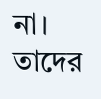না। তাদের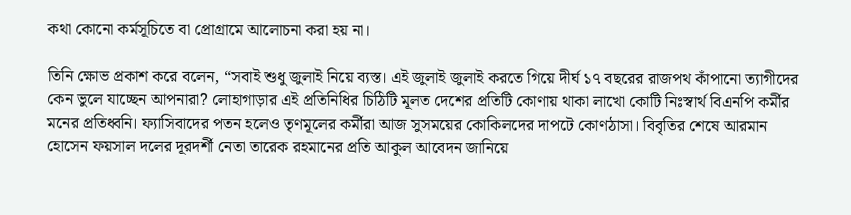কথা কোনো কর্মসূচিতে বা প্রোগ্রামে আলোচনা করা হয় না।

তিনি ক্ষোভ প্রকাশ করে বলেন, “সবাই শুধু জুলাই নিয়ে ব্যস্ত। এই জুলাই জুলাই করতে গিয়ে দীর্ঘ ১৭ বছরের রাজপথ কাঁপানো ত্যাগীদের কেন ভুলে যাচ্ছেন আপনারা? লোহাগাড়ার এই প্রতিনিধির চিঠিটি মূলত দেশের প্রতিটি কোণায় থাকা লাখো কোটি নিঃস্বার্থ বিএনপি কর্মীর মনের প্রতিধ্বনি। ফ্যাসিবাদের পতন হলেও তৃণমূলের কর্মীরা আজ সুসময়ের কোকিলদের দাপটে কোণঠাসা। বিবৃতির শেষে আরমান হোসেন ফয়সাল দলের দূরদর্শী নেতা তারেক রহমানের প্রতি আকুল আবেদন জানিয়ে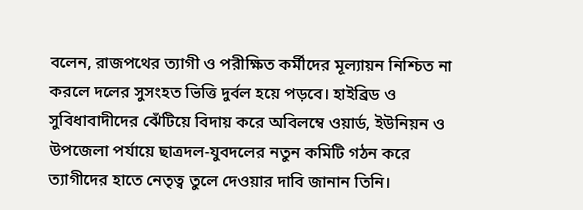বলেন, রাজপথের ত্যাগী ও পরীক্ষিত কর্মীদের মূল্যায়ন নিশ্চিত না করলে দলের সুসংহত ভিত্তি দুর্বল হয়ে পড়বে। হাইব্রিড ও সুবিধাবাদীদের ঝেঁটিয়ে বিদায় করে অবিলম্বে ওয়ার্ড, ইউনিয়ন ও উপজেলা পর্যায়ে ছাত্রদল-যুবদলের নতুন কমিটি গঠন করে ত্যাগীদের হাতে নেতৃত্ব তুলে দেওয়ার দাবি জানান তিনি।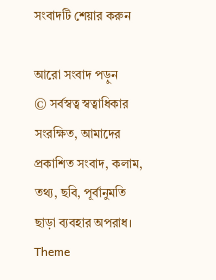সংবাদটি শেয়ার করুন

আরো সংবাদ পড়ুন
© সর্বস্বত্ব স্বত্বাধিকার সংরক্ষিত, আমাদের প্রকাশিত সংবাদ, কলাম, তথ্য, ছবি, পূর্বানুমতি ছাড়া ব্যবহার অপরাধ।
Theme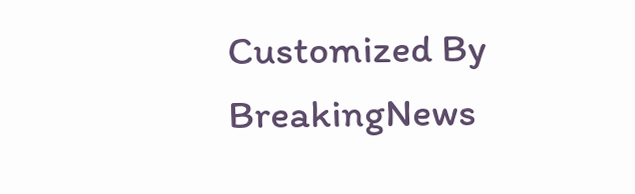Customized By BreakingNews